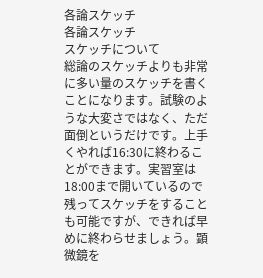各論スケッチ
各論スケッチ
スケッチについて
総論のスケッチよりも非常に多い量のスケッチを書くことになります。試験のような大変さではなく、ただ面倒というだけです。上手くやれば16:30に終わることができます。実習室は18:00まで開いているので残ってスケッチをすることも可能ですが、できれば早めに終わらせましょう。顕微鏡を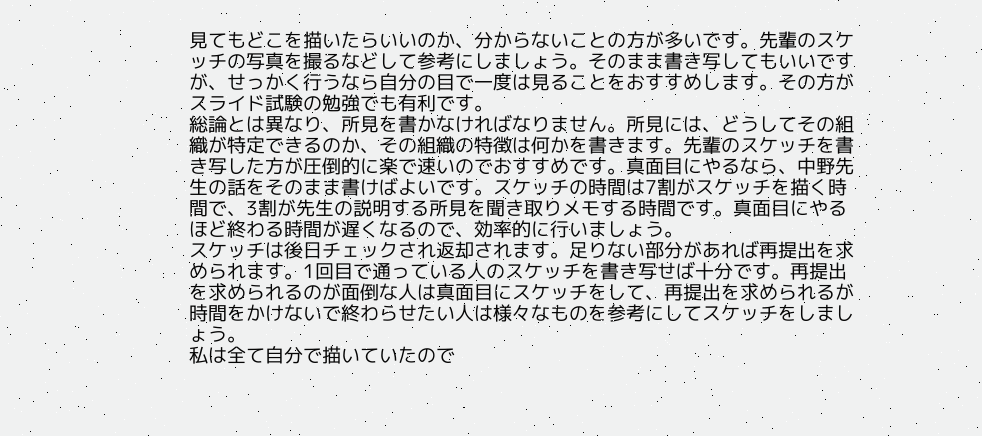見てもどこを描いたらいいのか、分からないことの方が多いです。先輩のスケッチの写真を撮るなどして参考にしましょう。そのまま書き写してもいいですが、せっかく行うなら自分の目で一度は見ることをおすすめします。その方がスライド試験の勉強でも有利です。
総論とは異なり、所見を書かなければなりません。所見には、どうしてその組織が特定できるのか、その組織の特徴は何かを書きます。先輩のスケッチを書き写した方が圧倒的に楽で速いのでおすすめです。真面目にやるなら、中野先生の話をそのまま書けばよいです。スケッチの時間は7割がスケッチを描く時間で、3割が先生の説明する所見を聞き取りメモする時間です。真面目にやるほど終わる時間が遅くなるので、効率的に行いましょう。
スケッチは後日チェックされ返却されます。足りない部分があれば再提出を求められます。1回目で通っている人のスケッチを書き写せば十分です。再提出を求められるのが面倒な人は真面目にスケッチをして、再提出を求められるが時間をかけないで終わらせたい人は様々なものを参考にしてスケッチをしましょう。
私は全て自分で描いていたので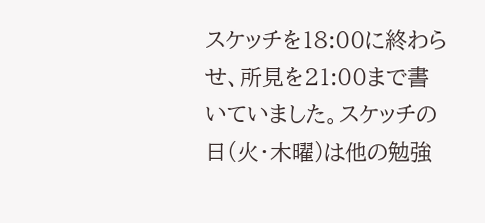スケッチを18:00に終わらせ、所見を21:00まで書いていました。スケッチの日(火・木曜)は他の勉強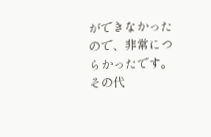ができなかったので、非常につらかったです。その代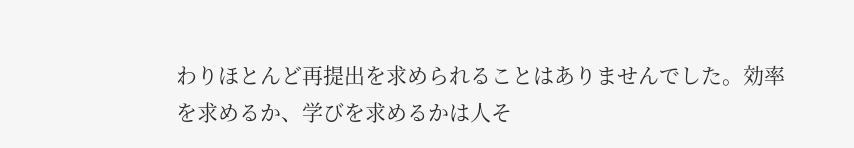わりほとんど再提出を求められることはありませんでした。効率を求めるか、学びを求めるかは人そ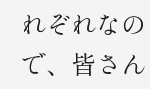れぞれなので、皆さん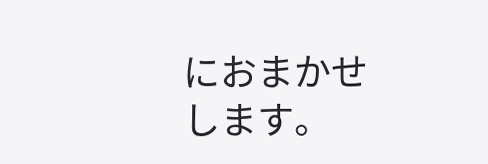におまかせします。